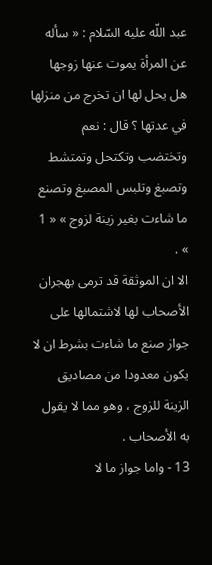عبد اللّه عليه السّلام : « سأله عن المرأة يموت عنها زوجها هل يحل لها ان تخرج من منزلها في عدتها ؟ قال : نعم وتختضب وتكتحل وتمتشط وتصبغ وتلبس المصبغ وتصنع ما شاءت بغير زينة لزوج » « 1 » .
الا ان الموثقة قد ترمى بهجران الأصحاب لها لاشتمالها على جواز صنع ما شاءت بشرط ان لا يكون معدودا من مصاديق الزينة للزوج ، وهو مما لا يقول به الأصحاب .
13 - واما جواز ما لا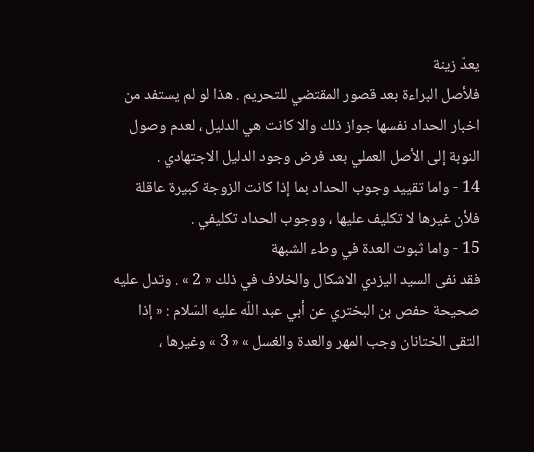يعدّ زينة
فلأصل البراءة بعد قصور المقتضي للتحريم . هذا لو لم يستفد من اخبار الحداد نفسها جواز ذلك والا كانت هي الدليل ، لعدم وصول النوبة إلى الأصل العملي بعد فرض وجود الدليل الاجتهادي .
14 - واما تقييد وجوب الحداد بما إذا كانت الزوجة كبيرة عاقلة
فلأن غيرها لا تكليف عليها ، ووجوب الحداد تكليفي .
15 - واما ثبوت العدة في وطء الشبهة
فقد نفى السيد اليزدي الاشكال والخلاف في ذلك « 2 » . وتدل عليه صحيحة حفص بن البختري عن أبي عبد اللّه عليه السّلام : « إذا التقى الختانان وجب المهر والعدة والغسل » « 3 » وغيرها ،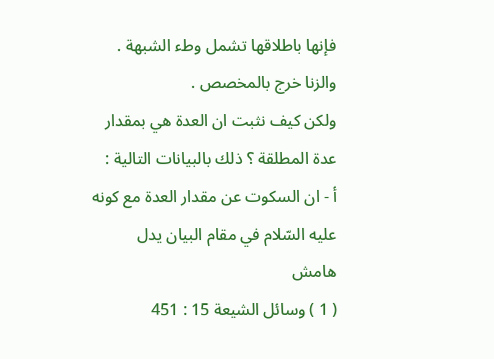فإنها باطلاقها تشمل وطء الشبهة . والزنا خرج بالمخصص .
ولكن كيف نثبت ان العدة هي بمقدار عدة المطلقة ؟ ذلك بالبيانات التالية :
أ - ان السكوت عن مقدار العدة مع كونه عليه السّلام في مقام البيان يدل
هامش
( 1 ) وسائل الشيعة 15 : 451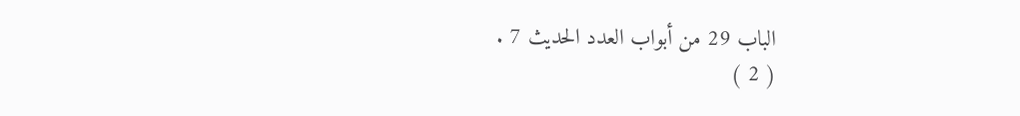الباب 29 من أبواب العدد الحديث 7 .
( 2 )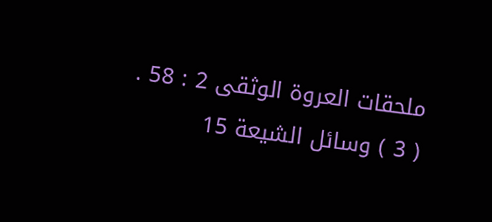ملحقات العروة الوثقى 2 : 58 .
( 3 ) وسائل الشيعة 15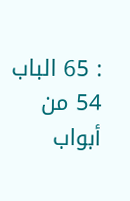: 65 الباب 54 من أبواب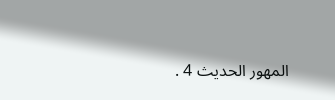المهور الحديث 4 .